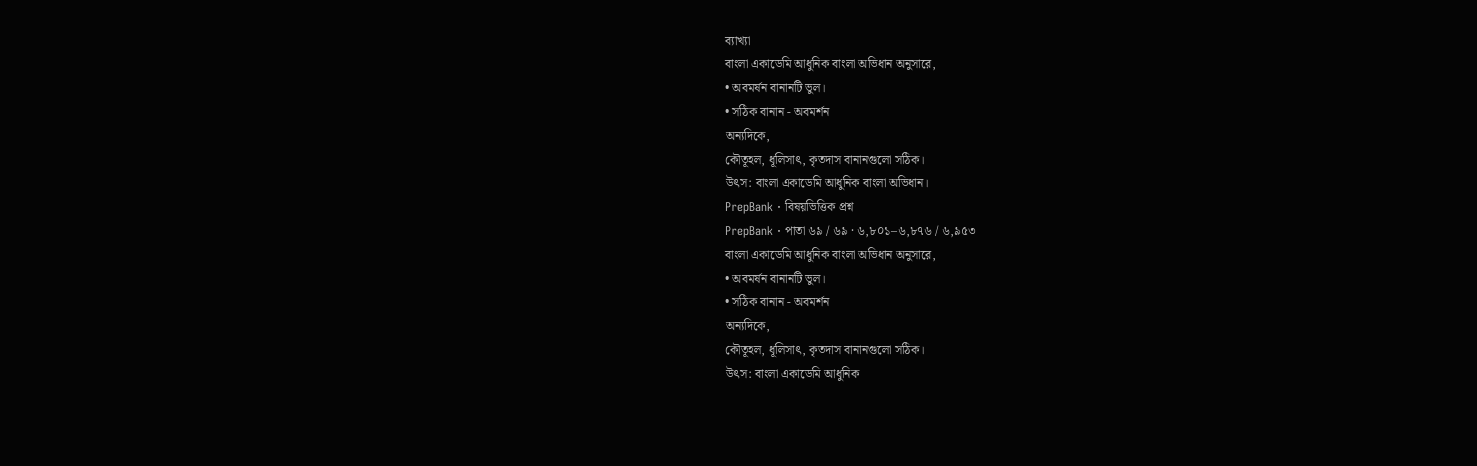ব্যাখ্যা
বাংলা একাডেমি আধুনিক বাংলা অভিধান অনুসারে,
• অবমর্ষন বানানটি ভুল।
• সঠিক বানান - অবমর্শন
অন্যদিকে,
কৌতূহল, ধূলিসাৎ, কৃতদাস বানানগুলো সঠিক।
উৎস: বাংলা একাডেমি আধুনিক বাংলা অভিধান।
PrepBank · বিষয়ভিত্তিক প্রশ্ন
PrepBank · পাতা ৬৯ / ৬৯ · ৬,৮০১–৬,৮৭৬ / ৬,৯৫৩
বাংলা একাডেমি আধুনিক বাংলা অভিধান অনুসারে,
• অবমর্ষন বানানটি ভুল।
• সঠিক বানান - অবমর্শন
অন্যদিকে,
কৌতূহল, ধূলিসাৎ, কৃতদাস বানানগুলো সঠিক।
উৎস: বাংলা একাডেমি আধুনিক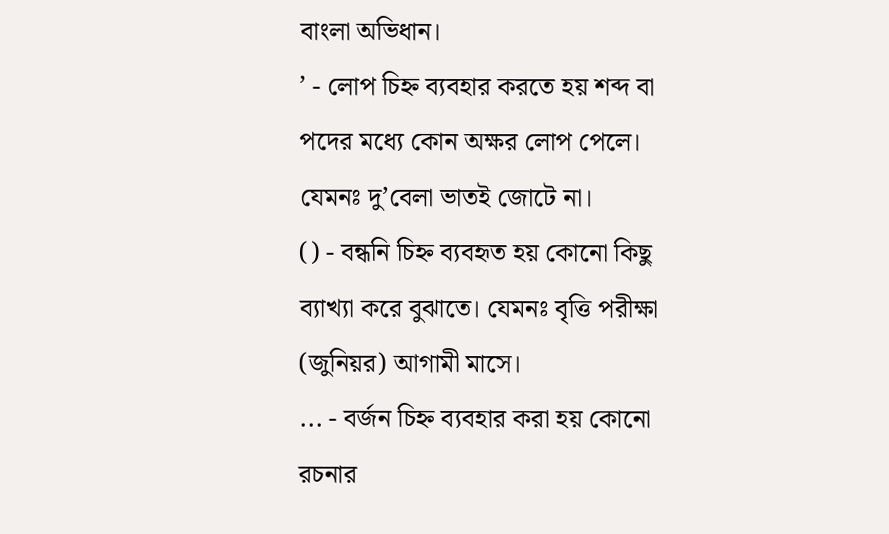বাংলা অভিধান।
’ - লোপ চিহ্ন ব্যবহার করতে হয় শব্দ বা পদের মধ্যে কোন অক্ষর লোপ পেলে। যেমনঃ দু’বেলা ভাতই জোটে না।
() - বন্ধনি চিহ্ন ব্যবহৃত হয় কোনো কিছু ব্যাখ্যা করে বুঝাতে। যেমনঃ বৃত্তি পরীক্ষা (জুনিয়র) আগামী মাসে।
... - বর্জন চিহ্ন ব্যবহার করা হয় কোনো রচনার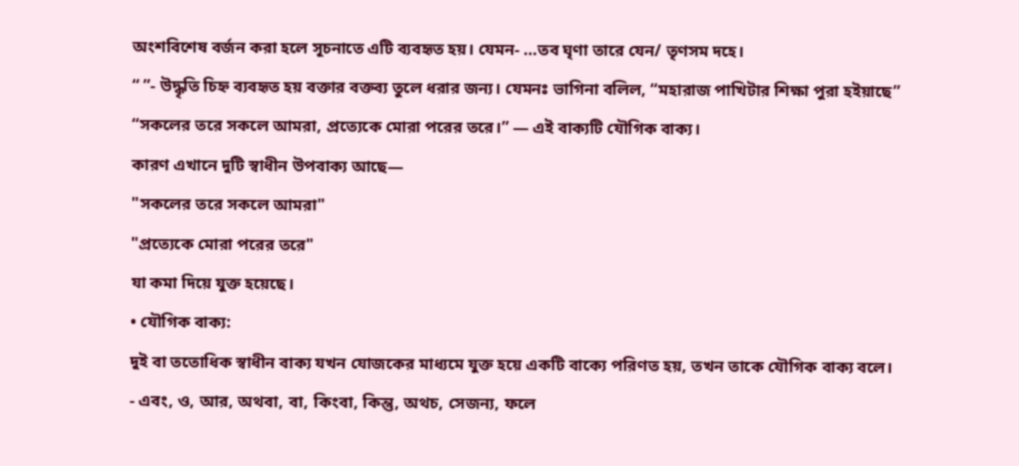অংশবিশেষ বর্জন করা হলে সূচনাতে এটি ব্যবহৃত হয়। যেমন- …তব ঘৃণা তারে যেন/ তৃণসম দহে।
“ ”- উদ্ধৃতি চিহ্ন ব্যবহৃত হয় বক্তার বক্তব্য তুলে ধরার জন্য। যেমনঃ ভাগিনা বলিল, “মহারাজ পাখিটার শিক্ষা পুরা হইয়াছে”
“সকলের তরে সকলে আমরা, প্রত্যেকে মোরা পরের তরে।” — এই বাক্যটি যৌগিক বাক্য।
কারণ এখানে দুটি স্বাধীন উপবাক্য আছে—
"সকলের তরে সকলে আমরা"
"প্রত্যেকে মোরা পরের তরে"
যা কমা দিয়ে যুক্ত হয়েছে।
• যৌগিক বাক্য:
দুই বা ততোধিক স্বাধীন বাক্য যখন যোজকের মাধ্যমে যুক্ত হয়ে একটি বাক্যে পরিণত হয়, তখন তাকে যৌগিক বাক্য বলে।
- এবং, ও, আর, অথবা, বা, কিংবা, কিন্তু, অথচ, সেজন্য, ফলে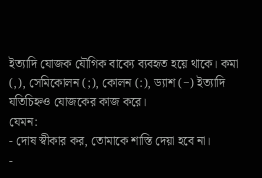ইত্যাদি যোজক যৌগিক বাক্যে ব্যবহৃত হয়ে থাকে। কমা (,), সেমিকোলন (;), কোলন (:), ড্যাশ (−) ইত্যাদি যতিচিহ্নও যোজকের কাজ করে।
যেমন:
- দোষ স্বীকার কর, তোমাকে শাস্তি দেয়া হবে না।
-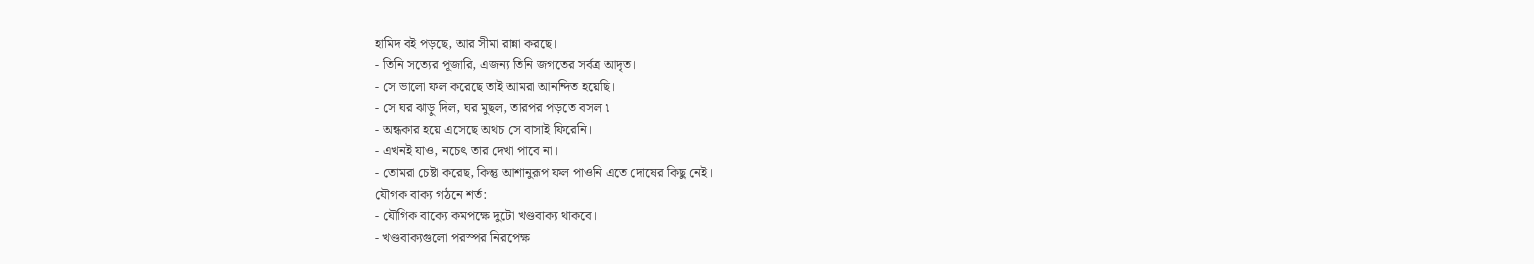হামিদ বই পড়ছে, আর সীমা রান্না করছে।
- তিনি সত্যের পূজারি, এজন্য তিনি জগতের সর্বত্র আদৃত।
- সে ভালো ফল করেছে তাই আমরা আনন্দিত হয়েছি।
- সে ঘর ঝাড়ু দিল, ঘর মুছল, তারপর পড়তে বসল ৷
- অন্ধকার হয়ে এসেছে অথচ সে বাসাই ফিরেনি।
- এখনই যাও, নচেৎ তার দেখা পাবে না।
- তোমরা চেষ্টা করেছ, কিন্তু আশানুরূপ ফল পাওনি এতে দোষের কিছু নেই।
যৌগক বাক্য গঠনে শর্ত:
- যৌগিক বাক্যে কমপক্ষে দুটো খণ্ডবাক্য থাকবে।
- খণ্ডবাক্যগুলো পরস্পর নিরপেক্ষ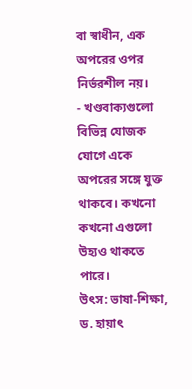বা স্বাধীন, এক অপরের ওপর নির্ভরশীল নয়।
- খণ্ডবাক্যগুলো বিভিন্ন যোজক যোগে একে অপরের সঙ্গে যুক্ত থাকবে। কখনো কখনো এগুলো উহ্যও থাকতে পারে।
উৎস: ভাষা-শিক্ষা, ড. হায়াৎ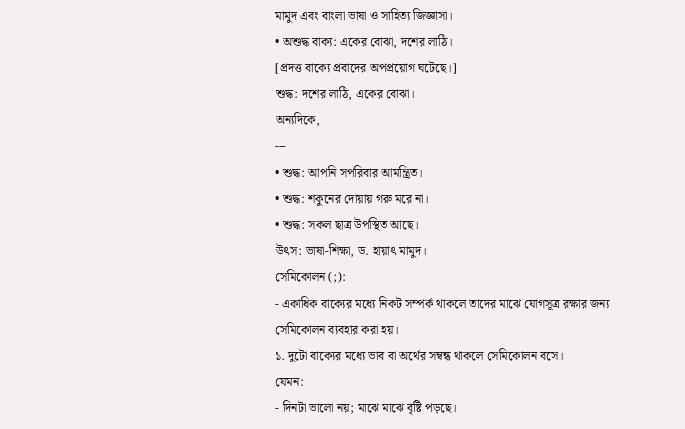মামুদ এবং বাংলা ভাষা ও সাহিত্য জিজ্ঞাসা।
• অশুদ্ধ বাক্য: একের বোঝা, দশের লাঠি।
[প্রদত্ত বাক্যে প্রবাদের অপপ্রয়োগ ঘটেছে।]
শুদ্ধ: দশের লাঠি, একের বোঝা।
অন্যদিকে,
---
• শুদ্ধ: আপনি সপরিবার আমন্ত্রিত।
• শুদ্ধ: শকুনের দোয়ায় গরু মরে না।
• শুদ্ধ: সকল ছাত্র উপস্থিত আছে।
উৎস: ভাষা-শিক্ষা, ড. হায়াৎ মামুদ।
সেমিকোলন (;):
- একাধিক বাক্যের মধ্যে নিকট সম্পর্ক থাকলে তাদের মাঝে যোগসূত্র রক্ষার জন্য সেমিকোলন ব্যবহার করা হয়।
১. দুটো বাক্যের মধ্যে ভাব বা অর্থের সম্বন্ধ থাকলে সেমিকোলন বসে।
যেমন:
- দিনটা ভালো নয়; মাঝে মাঝে বৃষ্টি পড়ছে।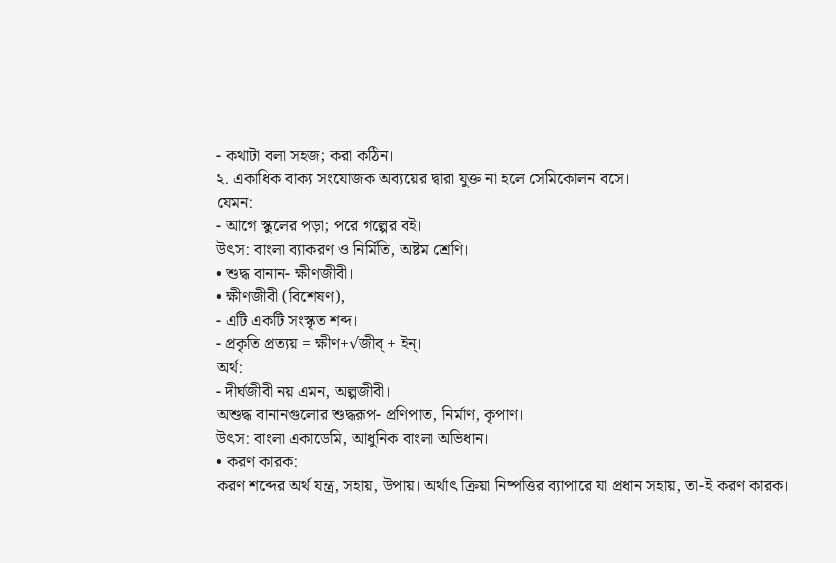- কথাটা বলা সহজ; করা কঠিন।
২. একাধিক বাক্য সংযোজক অব্যয়ের দ্বারা যুক্ত না হলে সেমিকোলন বসে।
যেমন:
- আগে স্কুলের পড়া; পরে গল্পের বই।
উৎস: বাংলা ব্যাকরণ ও নির্মিতি, অষ্টম শ্রেণি।
• শুদ্ধ বানান- ক্ষীণজীবী।
• ক্ষীণজীবী (বিশেষণ),
- এটি একটি সংস্কৃত শব্দ।
- প্রকৃতি প্রত্যয় = ক্ষীণ+√জীব্ + ইন্।
অর্থ:
- দীর্ঘজীবী নয় এমন, অল্পজীবী।
অশুদ্ধ বানানগুলোর শুদ্ধরূপ- প্রণিপাত, নির্মাণ, কৃপাণ।
উৎস: বাংলা একাডেমি, আধুনিক বাংলা অভিধান।
• করণ কারক:
করণ শব্দের অর্থ যন্ত্র, সহায়, উপায়। অর্থাৎ ক্রিয়া নিষ্পত্তির ব্যাপারে যা প্রধান সহায়, তা-ই করণ কারক।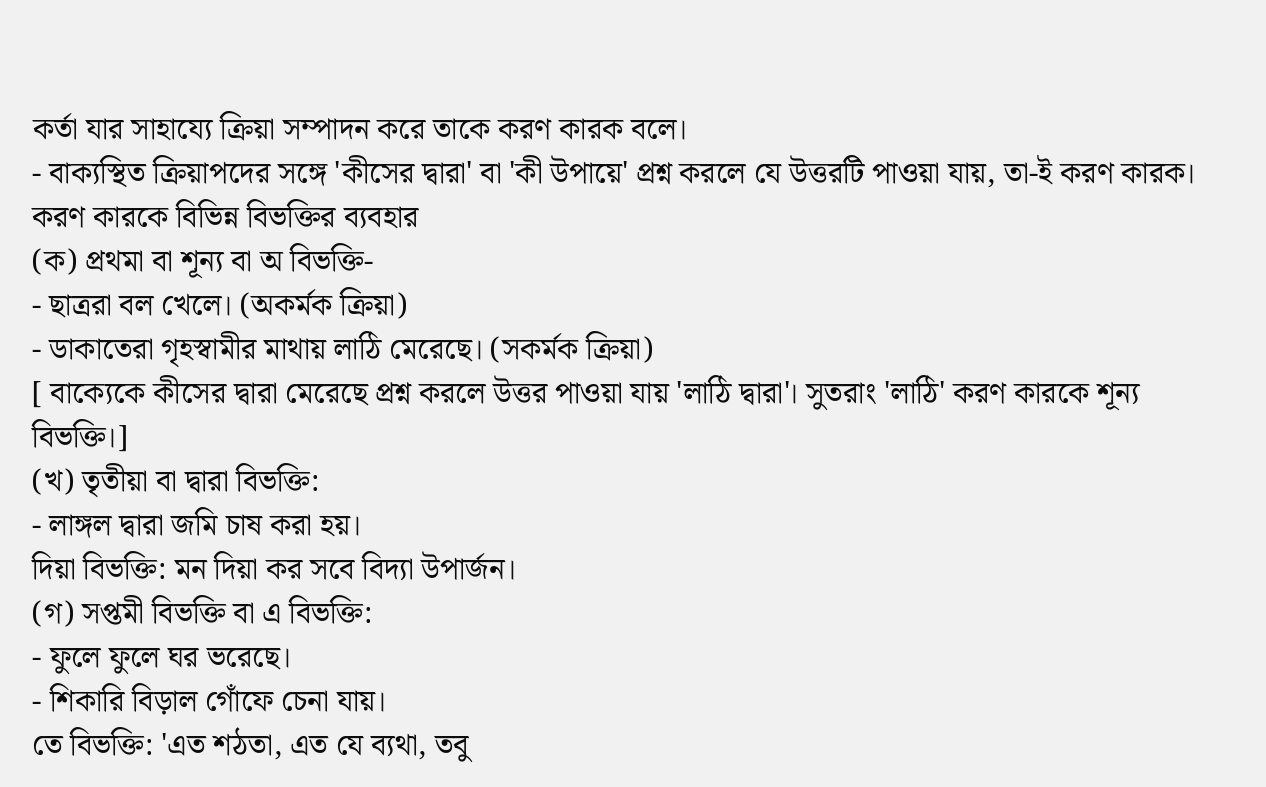কর্তা যার সাহায্যে ক্রিয়া সম্পাদন করে তাকে করণ কারক বলে।
- বাক্যস্থিত ক্রিয়াপদের সঙ্গে 'কীসের দ্বারা' বা 'কী উপায়ে' প্রশ্ন করলে যে উত্তরটি পাওয়া যায়, তা-ই করণ কারক।
করণ কারকে বিভিন্ন বিভক্তির ব্যবহার
(ক) প্রথমা বা শূন্য বা অ বিভক্তি-
- ছাত্ররা বল খেলে। (অকর্মক ক্রিয়া)
- ডাকাতেরা গৃহস্বামীর মাথায় লাঠি মেরেছে। (সকর্মক ক্রিয়া)
[ বাক্যেকে কীসের দ্বারা মেরেছে প্রশ্ন করলে উত্তর পাওয়া যায় 'লাঠি দ্বারা'। সুতরাং 'লাঠি' করণ কারকে শূন্য বিভক্তি।]
(খ) তৃতীয়া বা দ্বারা বিভক্তি:
- লাঙ্গল দ্বারা জমি চাষ করা হয়।
দিয়া বিভক্তি: মন দিয়া কর সবে বিদ্যা উপার্জন।
(গ) সপ্তমী বিভক্তি বা এ বিভক্তি:
- ফুলে ফুলে ঘর ভরেছে।
- শিকারি বিড়াল গোঁফে চেনা যায়।
তে বিভক্তি: 'এত শঠতা, এত যে ব্যথা, তবু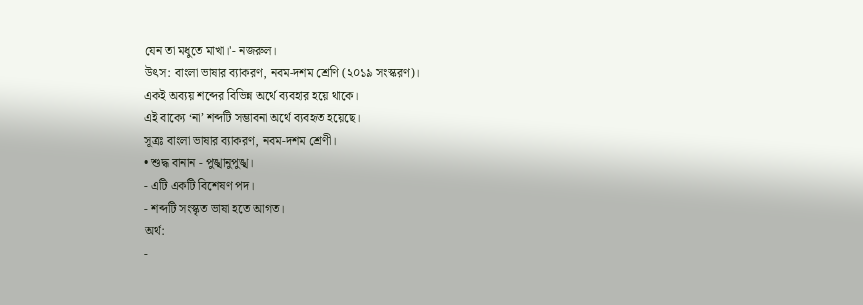যেন তা মধুতে মাখা।'- নজরুল।
উৎস: বাংলা ভাষার ব্যাকরণ, নবম-দশম শ্রেণি (২০১৯ সংস্করণ)।
একই অব্যয় শব্দের বিভিন্ন অর্থে ব্যবহার হয়ে থাকে।
এই বাক্যে ‘না’ শব্দটি সম্ভাবনা অর্থে ব্যবহৃত হয়েছে।
সূত্রঃ বাংলা ভাষার ব্যাকরণ, নবম-দশম শ্রেণী।
• শুদ্ধ বানান - পুঙ্খানুপুঙ্খ।
- এটি একটি বিশেষণ পদ।
- শব্দটি সংস্কৃত ভাষা হতে আগত।
অর্থ:
-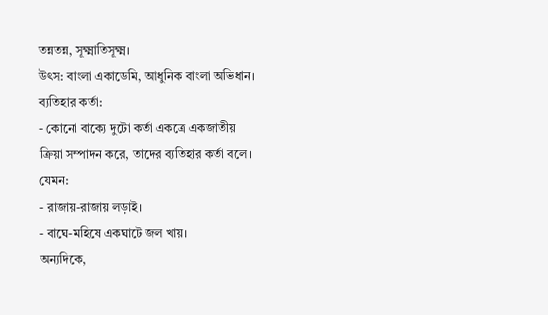তন্নতন্ন, সূক্ষ্মাতিসূক্ষ্ম।
উৎস: বাংলা একাডেমি, আধুনিক বাংলা অভিধান।
ব্যতিহার কর্তা:
- কোনো বাক্যে দুটো কর্তা একত্রে একজাতীয় ক্রিয়া সম্পাদন করে, তাদের ব্যতিহার কর্তা বলে।
যেমন:
- রাজায়-রাজায় লড়াই।
- বাঘে-মহিষে একঘাটে জল খায়।
অন্যদিকে,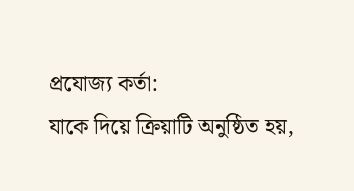প্রযোজ্য কর্তা:
যাকে দিয়ে ক্রিয়াটি অনুষ্ঠিত হয়,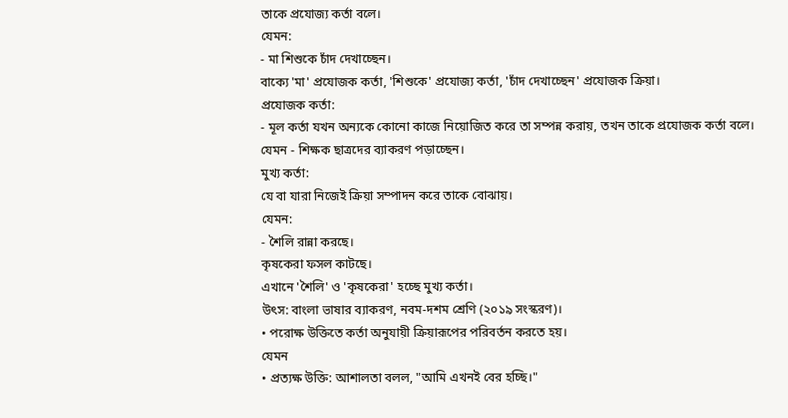তাকে প্রযোজ্য কর্তা বলে।
যেমন:
- মা শিশুকে চাঁদ দেখাচ্ছেন।
বাক্যে 'মা' প্রযোজক কর্তা, 'শিশুকে' প্রযোজ্য কর্তা, 'চাঁদ দেখাচ্ছেন' প্রযোজক ক্রিয়া।
প্রযোজক কর্তা:
- মূল কর্তা যখন অন্যকে কোনো কাজে নিয়োজিত করে তা সম্পন্ন করায়, তখন তাকে প্রযোজক কর্তা বলে।
যেমন - শিক্ষক ছাত্রদের ব্যাকরণ পড়াচ্ছেন।
মুখ্য কর্তা:
যে বা যারা নিজেই ক্রিয়া সম্পাদন করে তাকে বোঝায়।
যেমন:
- শৈলি রান্না করছে।
কৃষকেরা ফসল কাটছে।
এখানে 'শৈলি' ও 'কৃষকেরা' হচ্ছে মুখ্য কর্তা।
উৎস: বাংলা ভাষার ব্যাকরণ, নবম-দশম শ্রেণি (২০১৯ সংস্করণ)।
• পরোক্ষ উক্তিতে কর্তা অনুযায়ী ক্রিয়ারূপের পরিবর্তন করতে হয়।
যেমন
• প্রত্যক্ষ উক্তি: আশালতা বলল, "আমি এখনই বের হচ্ছি।"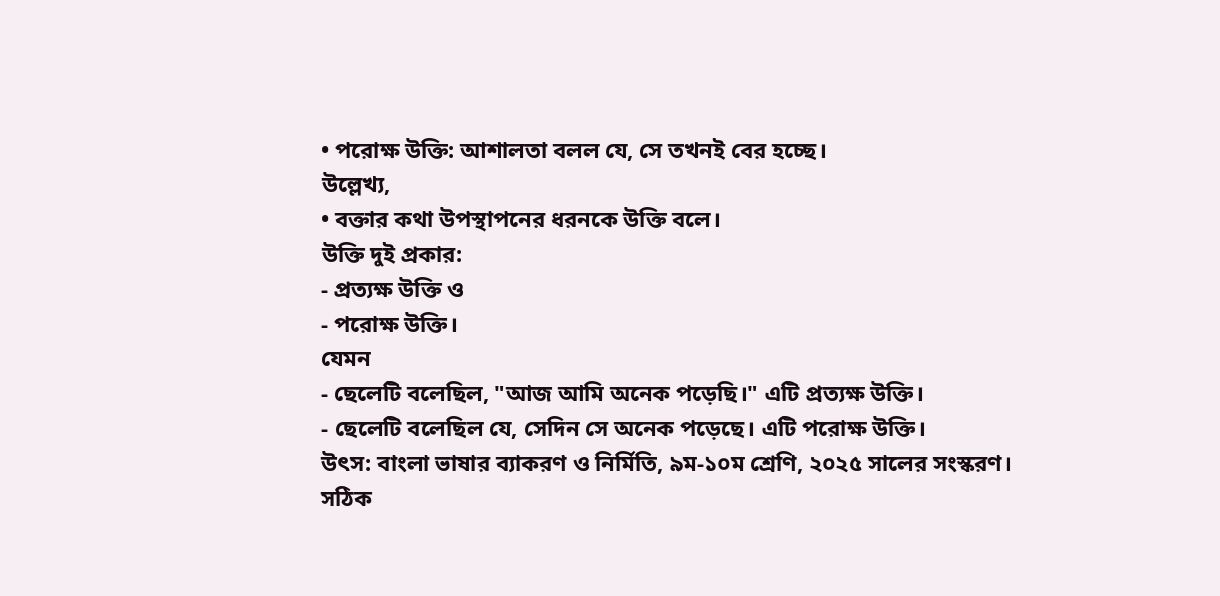• পরোক্ষ উক্তি: আশালতা বলল যে, সে তখনই বের হচ্ছে।
উল্লেখ্য,
• বক্তার কথা উপস্থাপনের ধরনকে উক্তি বলে।
উক্তি দুই প্রকার:
- প্রত্যক্ষ উক্তি ও
- পরোক্ষ উক্তি।
যেমন
- ছেলেটি বলেছিল, "আজ আমি অনেক পড়েছি।" এটি প্রত্যক্ষ উক্তি।
- ছেলেটি বলেছিল যে, সেদিন সে অনেক পড়েছে। এটি পরোক্ষ উক্তি।
উৎস: বাংলা ভাষার ব্যাকরণ ও নির্মিতি, ৯ম-১০ম শ্রেণি, ২০২৫ সালের সংস্করণ।
সঠিক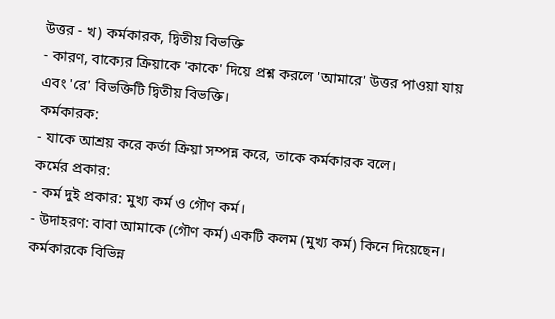উত্তর - খ) কর্মকারক, দ্বিতীয় বিভক্তি
- কারণ, বাক্যের ক্রিয়াকে 'কাকে' দিয়ে প্রশ্ন করলে 'আমারে' উত্তর পাওয়া যায় এবং 'রে' বিভক্তিটি দ্বিতীয় বিভক্তি।
কর্মকারক:
- যাকে আশ্রয় করে কর্তা ক্রিয়া সম্পন্ন করে, তাকে কর্মকারক বলে।
কর্মের প্রকার:
- কর্ম দুই প্রকার: মুখ্য কর্ম ও গৌণ কর্ম।
- উদাহরণ: বাবা আমাকে (গৌণ কর্ম) একটি কলম (মুখ্য কর্ম) কিনে দিয়েছেন।
কর্মকারকে বিভিন্ন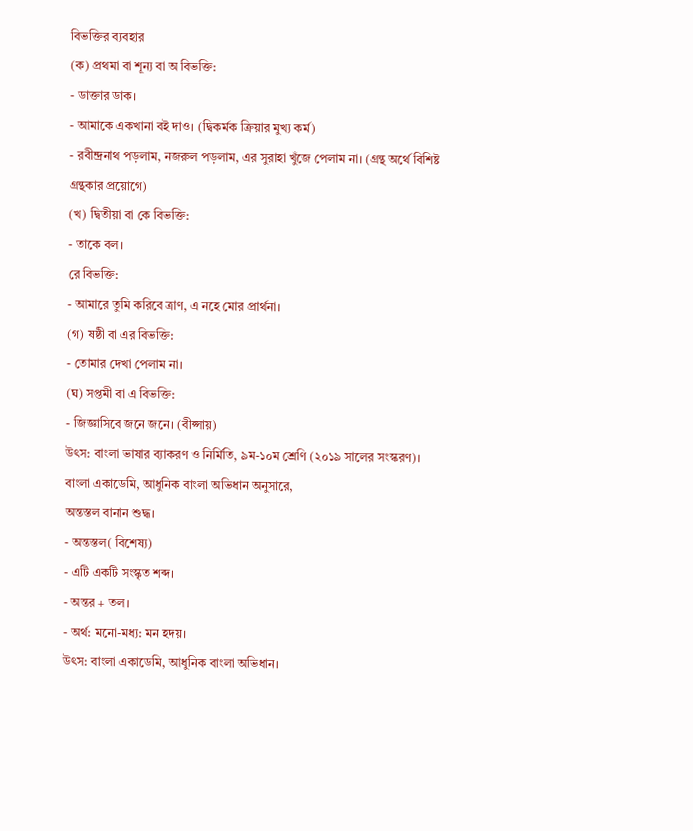বিভক্তির ব্যবহার
(ক) প্রথমা বা শূন্য বা অ বিভক্তি:
- ডাক্তার ডাক।
- আমাকে একখানা বই দাও। (দ্বিকর্মক ক্রিয়ার মুখ্য কর্ম)
- রবীন্দ্রনাথ পড়লাম, নজরুল পড়লাম, এর সুরাহা খুঁজে পেলাম না। (গ্রন্থ অর্থে বিশিষ্ট গ্রন্থকার প্রয়োগে)
(খ) দ্বিতীয়া বা কে বিভক্তি:
- তাকে বল।
রে বিভক্তি:
- আমারে তুমি করিবে ত্রাণ, এ নহে মোর প্রার্থনা।
(গ) ষষ্ঠী বা এর বিভক্তি:
- তোমার দেখা পেলাম না।
(ঘ) সপ্তমী বা এ বিভক্তি:
- জিজ্ঞাসিবে জনে জনে। (বীপ্সায়)
উৎস: বাংলা ভাষার ব্যাকরণ ও নির্মিতি, ৯ম-১০ম শ্রেণি (২০১৯ সালের সংস্করণ)।
বাংলা একাডেমি, আধুনিক বাংলা অভিধান অনুসারে,
অন্তস্তল বানান শুদ্ধ।
- অন্তস্তল( বিশেষ্য)
- এটি একটি সংস্কৃত শব্দ।
- অন্তর + তল।
- অর্থ: মনো-মধ্য: মন হদয়।
উৎস: বাংলা একাডেমি, আধুনিক বাংলা অভিধান।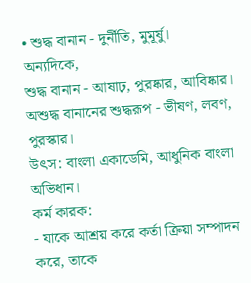• শুদ্ধ বানান - দুর্নীতি, মুমূর্ষু।
অন্যদিকে,
শুদ্ধ বানান - আষাঢ়, পুরষ্কার, আবিষ্কার।
অশুদ্ধ বানানের শুদ্ধরূপ - ভীষণ, লবণ, পুরস্কার।
উৎস: বাংলা একাডেমি, আধুনিক বাংলা অভিধান।
কর্ম কারক:
- যাকে আশ্রয় করে কর্তা ক্রিয়া সম্পাদন করে, তাকে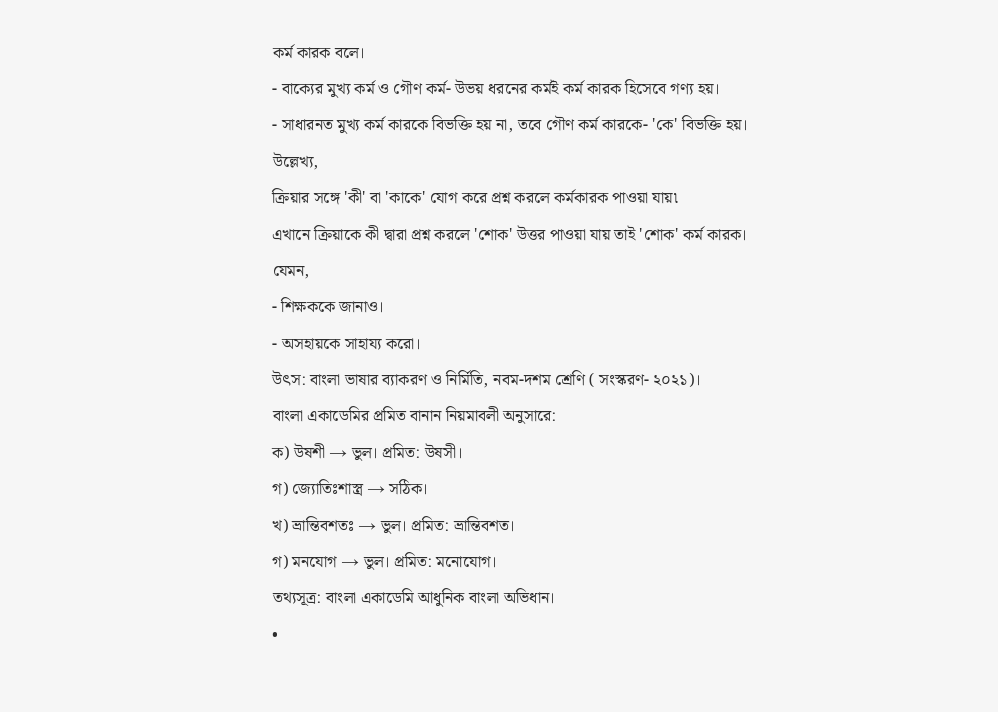কর্ম কারক বলে।
- বাক্যের মুখ্য কর্ম ও গৌণ কর্ম- উভয় ধরনের কর্মই কর্ম কারক হিসেবে গণ্য হয়।
- সাধারনত মুখ্য কর্ম কারকে বিভক্তি হয় না, তবে গৌণ কর্ম কারকে- 'কে' বিভক্তি হয়।
উল্লেখ্য,
ক্রিয়ার সঙ্গে 'কী' বা 'কাকে' যোগ করে প্রশ্ন করলে কর্মকারক পাওয়া যায়৷
এখানে ক্রিয়াকে কী দ্বারা প্রশ্ন করলে 'শোক' উত্তর পাওয়া যায় তাই 'শোক' কর্ম কারক।
যেমন,
- শিক্ষককে জানাও।
- অসহায়কে সাহায্য করো।
উৎস: বাংলা ভাষার ব্যাকরণ ও নির্মিতি, নবম-দশম শ্রেণি ( সংস্করণ- ২০২১)।
বাংলা একাডেমির প্রমিত বানান নিয়মাবলী অনুসারে:
ক) উষশী → ভুল। প্রমিত: উষসী।
গ) জ্যোতিঃশাস্ত্র → সঠিক।
খ) ভ্রান্তিবশতঃ → ভুল। প্রমিত: ভ্রান্তিবশত।
গ) মনযোগ → ভুল। প্রমিত: মনোযোগ।
তথ্যসূত্র: বাংলা একাডেমি আধুনিক বাংলা অভিধান।
•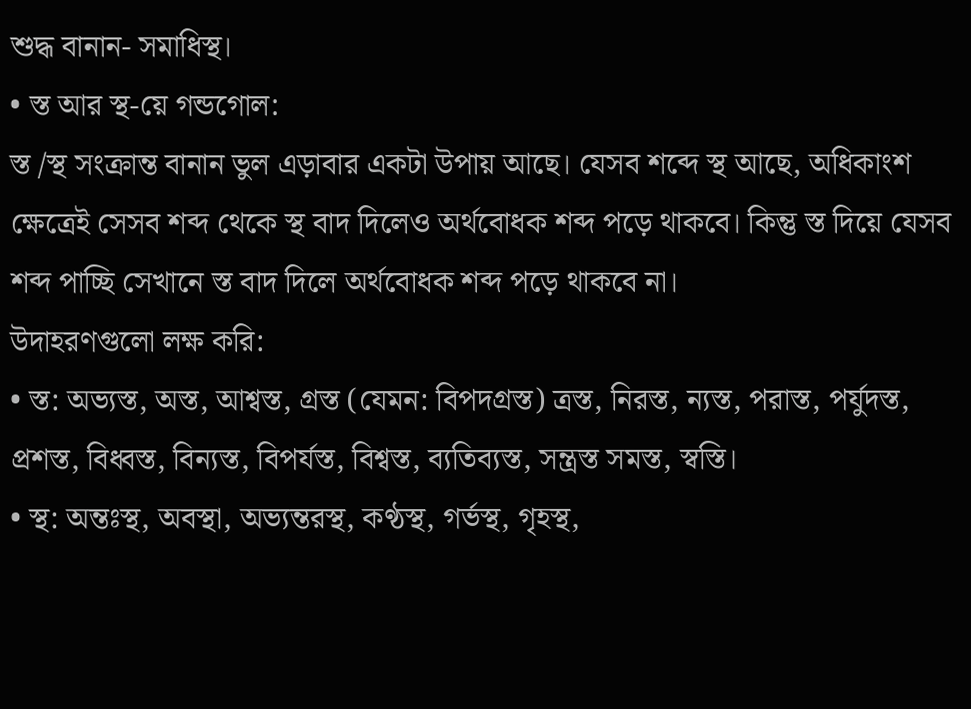শুদ্ধ বানান- সমাধিস্থ।
• স্ত আর স্থ-য়ে গন্ডগোল:
স্ত /স্থ সংক্রান্ত বানান ভুল এড়াবার একটা উপায় আছে। যেসব শব্দে স্থ আছে, অধিকাংশ ক্ষেত্রেই সেসব শব্দ থেকে স্থ বাদ দিলেও অর্থবোধক শব্দ পড়ে থাকবে। কিন্তু স্ত দিয়ে যেসব শব্দ পাচ্ছি সেখানে স্ত বাদ দিলে অর্থবোধক শব্দ পড়ে থাকবে না।
উদাহরণগুলো লক্ষ করি:
• স্ত: অভ্যস্ত, অস্ত, আশ্বস্ত, গ্রস্ত (যেমন: বিপদগ্রস্ত) ত্রস্ত, নিরস্ত, ন্যস্ত, পরাস্ত, পর্যুদস্ত, প্রশস্ত, বিধ্বস্ত, বিন্যস্ত, বিপর্যস্ত, বিশ্বস্ত, ব্যতিব্যস্ত, সন্ত্রস্ত সমস্ত, স্বস্তি।
• স্থ: অন্তঃস্থ, অবস্থা, অভ্যন্তরস্থ, কণ্ঠস্থ, গর্ভস্থ, গৃহস্থ,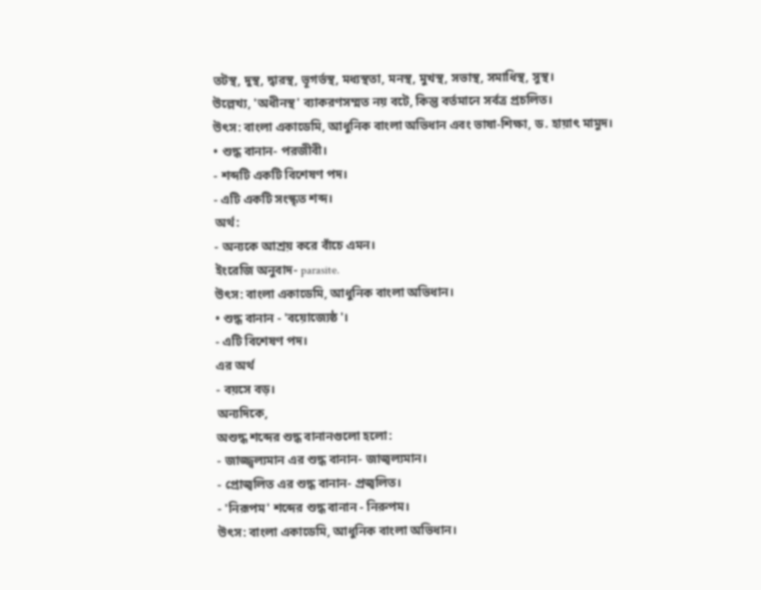তটস্থ, দুস্থ, দ্বারস্থ, ভূগর্ভস্থ, মধ্যস্থতা, মনস্থ, মুখস্থ, সভাস্থ, সমাধিস্থ, সুস্থ।
উল্লেখ্য, 'অধীনস্থ' ব্যাকরণসম্মত নয় বটে, কিন্তু বর্তমানে সর্বত্র প্রচলিত।
উৎস: বাংলা একাডেমি, আধুনিক বাংলা অভিধান এবং ভাষা-শিক্ষা, ড. হায়াৎ মামুদ।
• শুদ্ধ বানান- পরজীবী।
- শব্দটি একটি বিশেষণ পদ।
- এটি একটি সংস্কৃত শব্দ।
অর্থ:
- অন্যকে আশ্রয় করে বাঁচে এমন।
ইংরেজি অনুবাদ- parasite.
উৎস: বাংলা একাডেমি, আধুনিক বাংলা অভিধান।
• শুদ্ধ বানান - 'বয়োজ্যেষ্ঠ'।
- এটি বিশেষণ পদ।
এর অর্থ
- বয়সে বড়।
অন্যদিকে,
অশুদ্ধ শব্দের শুদ্ধ বানানগুলো হলো:
- জাজ্জ্বল্যমান এর শুদ্ধ বানান- জাজ্বল্যমান।
- প্রোজ্বলিত এর শুদ্ধ বানান- প্রজ্বলিত।
- 'নিরূপম' শব্দের শুদ্ধ বানান - নিরুপম।
উৎস: বাংলা একাডেমি, আধুনিক বাংলা অভিধান।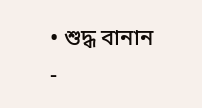• শুদ্ধ বানান -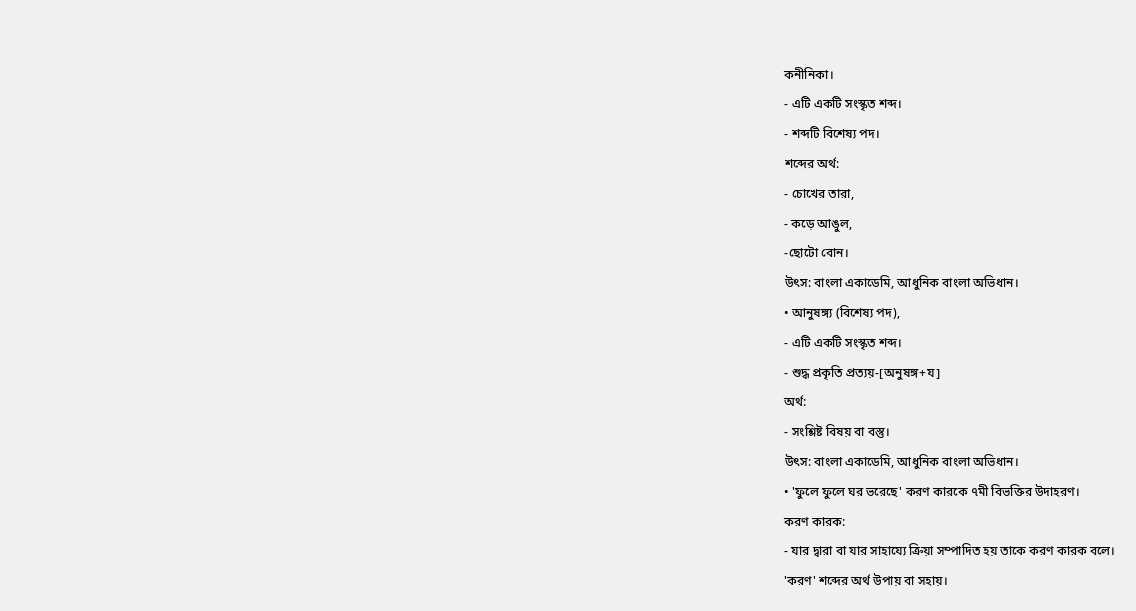কনীনিকা।
- এটি একটি সংস্কৃত শব্দ।
- শব্দটি বিশেষ্য পদ।
শব্দের অর্থ:
- চোখের তারা,
- কড়ে আঙুল,
-ছোটো বোন।
উৎস: বাংলা একাডেমি, আধুনিক বাংলা অভিধান।
• আনুষঙ্গ্য (বিশেষ্য পদ),
- এটি একটি সংস্কৃত শব্দ।
- শুদ্ধ প্রকৃতি প্রত্যয়-[অনুষঙ্গ+য]
অর্থ:
- সংশ্লিষ্ট বিষয় বা বস্তু।
উৎস: বাংলা একাডেমি, আধুনিক বাংলা অভিধান।
• 'ফুলে ফুলে ঘর ভরেছে' করণ কারকে ৭মী বিভক্তির উদাহরণ।
করণ কারক:
- যার দ্বারা বা যার সাহায্যে ক্রিয়া সম্পাদিত হয় তাকে করণ কারক বলে।
'করণ' শব্দের অর্থ উপায় বা সহায়।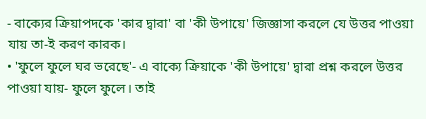- বাক্যের ক্রিয়াপদকে 'কার দ্বারা' বা 'কী উপায়ে' জিজ্ঞাসা করলে যে উত্তর পাওয়া যায় তা-ই করণ কারক।
• 'ফুলে ফুলে ঘর ভরেছে'- এ বাক্যে ক্রিয়াকে 'কী উপায়ে' দ্বারা প্রশ্ন করলে উত্তর পাওয়া যায়- ফুলে ফুলে। তাই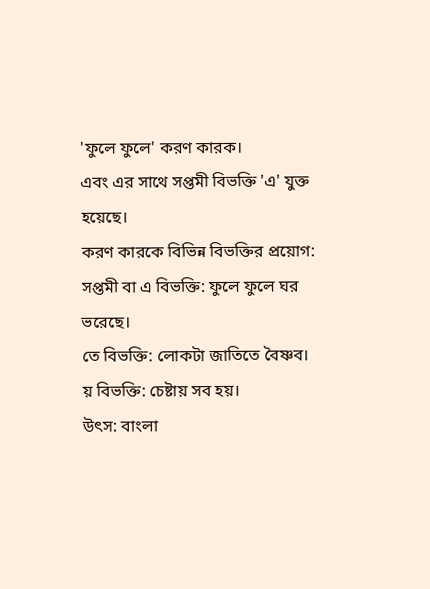'ফুলে ফুলে' করণ কারক।
এবং এর সাথে সপ্তমী বিভক্তি 'এ' যুক্ত হয়েছে।
করণ কারকে বিভিন্ন বিভক্তির প্রয়োগ:
সপ্তমী বা এ বিভক্তি: ফুলে ফুলে ঘর ভরেছে।
তে বিভক্তি: লোকটা জাতিতে বৈষ্ণব।
য় বিভক্তি: চেষ্টায় সব হয়।
উৎস: বাংলা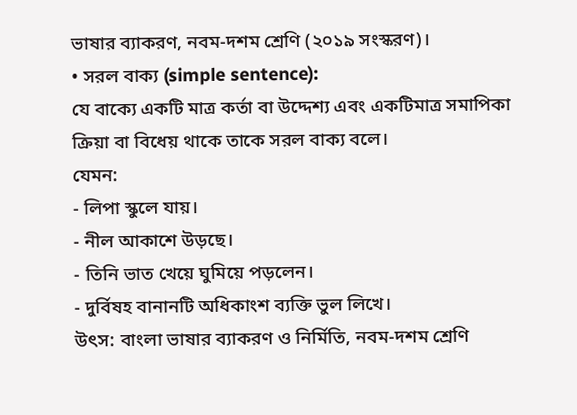ভাষার ব্যাকরণ, নবম-দশম শ্রেণি (২০১৯ সংস্করণ)।
• সরল বাক্য (simple sentence):
যে বাক্যে একটি মাত্র কর্তা বা উদ্দেশ্য এবং একটিমাত্র সমাপিকা ক্রিয়া বা বিধেয় থাকে তাকে সরল বাক্য বলে।
যেমন:
- লিপা স্কুলে যায়।
- নীল আকাশে উড়ছে।
- তিনি ভাত খেয়ে ঘুমিয়ে পড়লেন।
- দুর্বিষহ বানানটি অধিকাংশ ব্যক্তি ভুল লিখে।
উৎস: বাংলা ভাষার ব্যাকরণ ও নির্মিতি, নবম-দশম শ্রেণি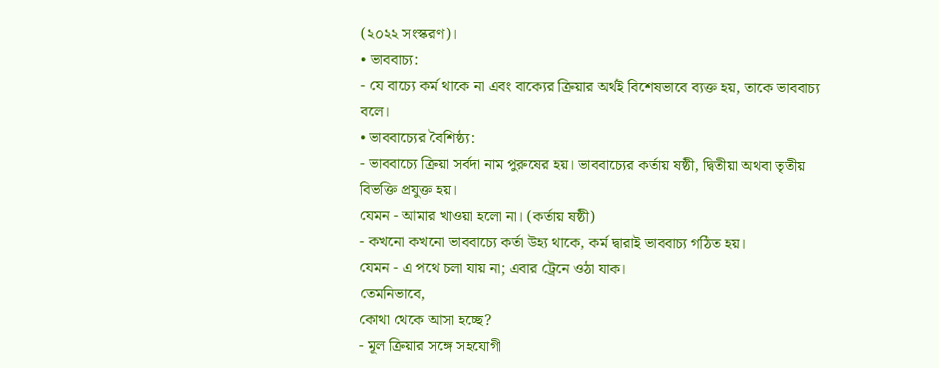(২০২২ সংস্করণ)।
• ভাববাচ্য:
- যে বাচ্যে কর্ম থাকে না এবং বাক্যের ক্রিয়ার অর্থই বিশেষভাবে ব্যক্ত হয়, তাকে ভাববাচ্য বলে।
• ভাববাচ্যের বৈশিষ্ঠ্য:
- ভাববাচ্যে ক্রিয়া সর্বদা নাম পুরুষের হয়। ভাববাচ্যের কর্তায় ষষ্ঠী, দ্বিতীয়া অথবা তৃতীয় বিভক্তি প্রযুক্ত হয়।
যেমন - আমার খাওয়া হলো না। (কর্তায় ষষ্ঠী)
- কখনো কখনো ভাববাচ্যে কর্তা উহ্য থাকে, কর্ম দ্বারাই ভাববাচ্য গঠিত হয়।
যেমন - এ পথে চলা যায় না; এবার ট্রেনে ওঠা যাক।
তেমনিভাবে,
কোথা থেকে আসা হচ্ছে?
- মূল ক্রিয়ার সঙ্গে সহযোগী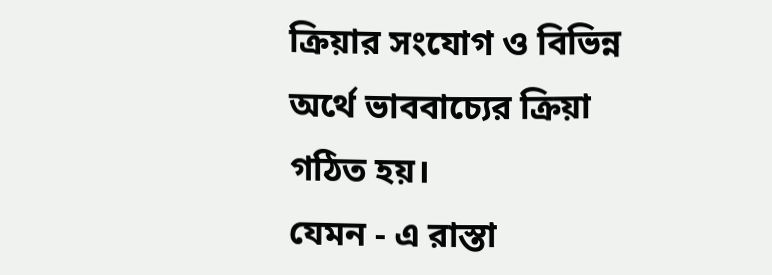ক্রিয়ার সংযোগ ও বিভিন্ন অর্থে ভাববাচ্যের ক্রিয়া গঠিত হয়।
যেমন - এ রাস্তা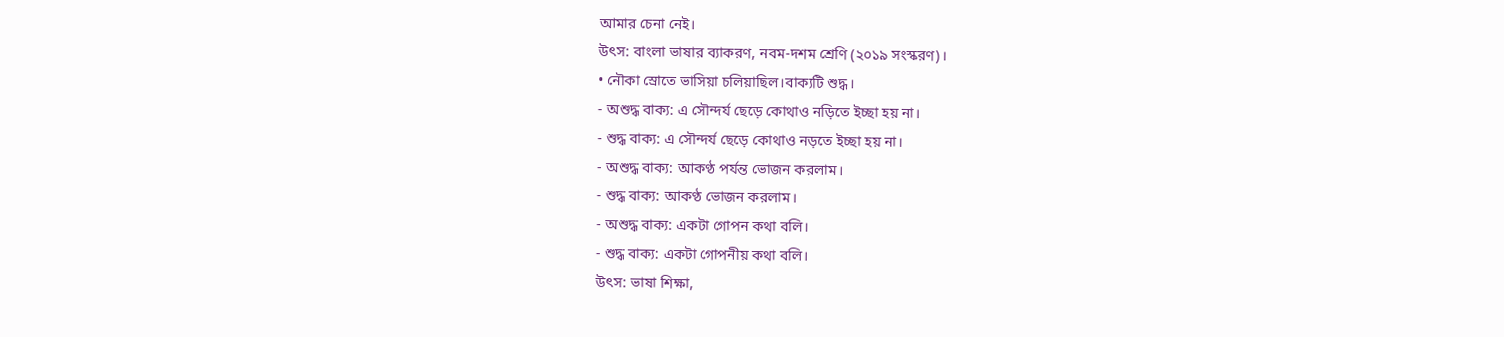আমার চেনা নেই।
উৎস: বাংলা ভাষার ব্যাকরণ, নবম-দশম শ্রেণি (২০১৯ সংস্করণ)।
• নৌকা স্রোতে ভাসিয়া চলিয়াছিল।বাক্যটি শুদ্ধ।
- অশুদ্ধ বাক্য: এ সৌন্দর্য ছেড়ে কোথাও নড়িতে ইচ্ছা হয় না।
- শুদ্ধ বাক্য: এ সৌন্দর্য ছেড়ে কোথাও নড়তে ইচ্ছা হয় না।
- অশুদ্ধ বাক্য: আকণ্ঠ পর্যন্ত ভোজন করলাম।
- শুদ্ধ বাক্য: আকণ্ঠ ভোজন করলাম।
- অশুদ্ধ বাক্য: একটা গোপন কথা বলি।
- শুদ্ধ বাক্য: একটা গোপনীয় কথা বলি।
উৎস: ভাষা শিক্ষা,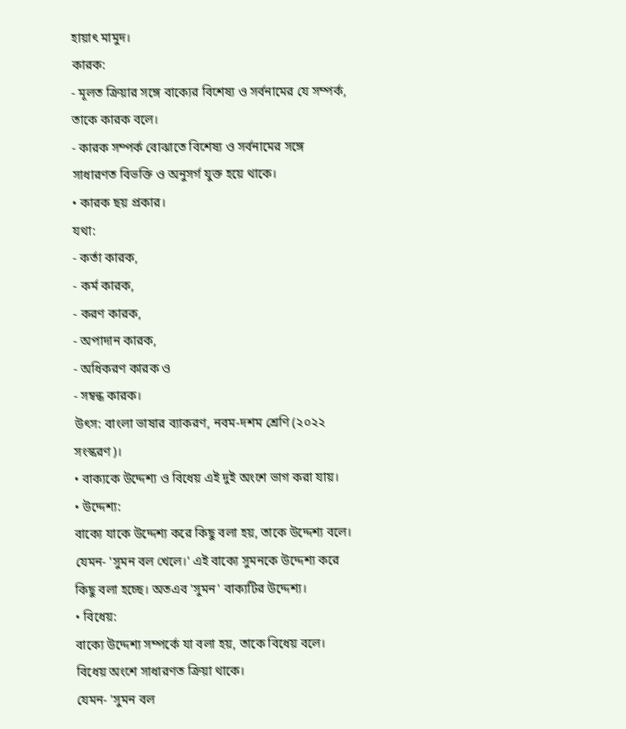হায়াৎ মামুদ।
কারক:
- মূলত ক্রিয়ার সঙ্গে বাক্যের বিশেষ্য ও সর্বনামের যে সম্পর্ক, তাকে কারক বলে।
- কারক সম্পর্ক বোঝাতে বিশেষ্য ও সর্বনামের সঙ্গে সাধারণত বিভক্তি ও অনুসর্গ যুক্ত হয়ে থাকে।
• কারক ছয় প্রকার।
যথা:
- কর্তা কারক,
- কর্ম কারক,
- করণ কারক,
- অপাদান কারক,
- অধিকরণ কারক ও
- সম্বন্ধ কারক।
উৎস: বাংলা ভাষার ব্যাকরণ, নবম-দশম শ্রেণি (২০২২ সংস্করণ)।
• বাক্যকে উদ্দেশ্য ও বিধেয় এই দুই অংশে ভাগ করা যায়।
• উদ্দেশ্য:
বাক্যে যাকে উদ্দেশ্য করে কিছু বলা হয়, তাকে উদ্দেশ্য বলে।
যেমন- 'সুমন বল খেলে।' এই বাক্যে সুমনকে উদ্দেশ্য করে কিছু বলা হচ্ছে। অতএব 'সুমন' বাক্যটির উদ্দেশ্য।
• বিধেয়:
বাক্যে উদ্দেশ্য সম্পর্কে যা বলা হয়, তাকে বিধেয় বলে। বিধেয় অংশে সাধারণত ক্রিয়া থাকে।
যেমন- 'সুমন বল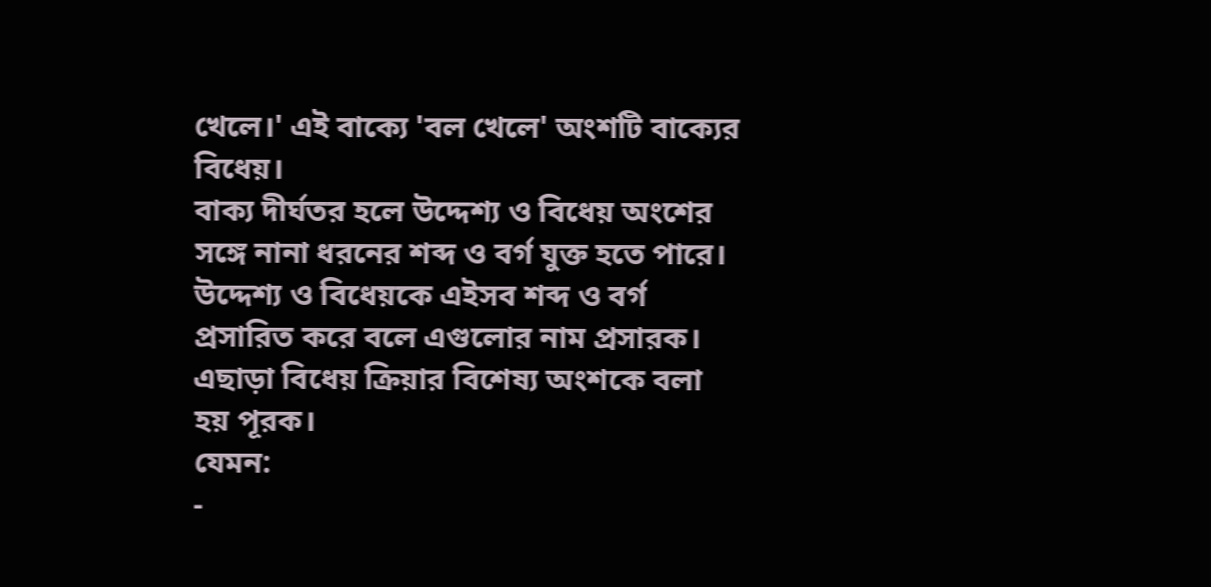খেলে।' এই বাক্যে 'বল খেলে' অংশটি বাক্যের বিধেয়।
বাক্য দীর্ঘতর হলে উদ্দেশ্য ও বিধেয় অংশের সঙ্গে নানা ধরনের শব্দ ও বর্গ যুক্ত হতে পারে। উদ্দেশ্য ও বিধেয়কে এইসব শব্দ ও বর্গ প্রসারিত করে বলে এগুলোর নাম প্রসারক। এছাড়া বিধেয় ক্রিয়ার বিশেষ্য অংশকে বলা হয় পূরক।
যেমন:
-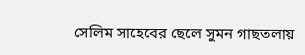সেলিম সাহেবের ছেলে সুমন গাছতলায়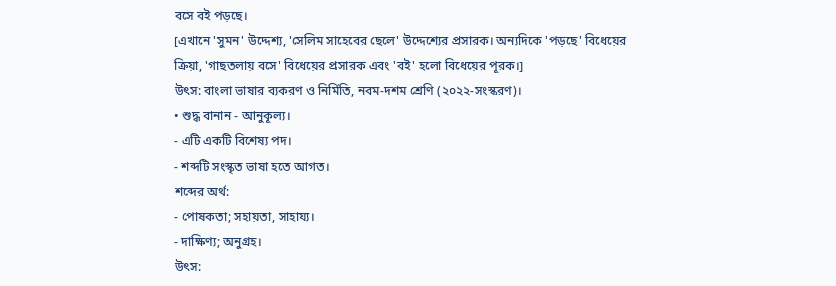বসে বই পড়ছে।
[এখানে 'সুমন' উদ্দেশ্য, 'সেলিম সাহেবের ছেলে' উদ্দেশ্যের প্রসারক। অন্যদিকে 'পড়ছে' বিধেয়ের ক্রিয়া, 'গাছতলায় বসে' বিধেয়ের প্রসারক এবং 'বই' হলো বিধেয়ের পূরক।]
উৎস: বাংলা ভাষার ব্যকরণ ও নির্মিতি, নবম-দশম শ্রেণি (২০২২-সংস্করণ)।
• শুদ্ধ বানান - আনুকূল্য।
- এটি একটি বিশেষ্য পদ।
- শব্দটি সংস্কৃত ভাষা হতে আগত।
শব্দের অর্থ:
- পোষকতা; সহায়তা, সাহায্য।
- দাক্ষিণ্য; অনুগ্রহ।
উৎস: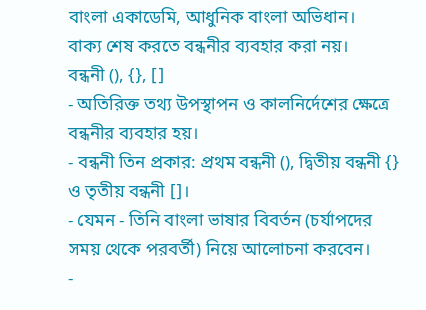বাংলা একাডেমি, আধুনিক বাংলা অভিধান।
বাক্য শেষ করতে বন্ধনীর ব্যবহার করা নয়।
বন্ধনী (), {}, []
- অতিরিক্ত তথ্য উপস্থাপন ও কালনির্দেশের ক্ষেত্রে বন্ধনীর ব্যবহার হয়।
- বন্ধনী তিন প্রকার: প্রথম বন্ধনী (), দ্বিতীয় বন্ধনী {} ও তৃতীয় বন্ধনী []।
- যেমন - তিনি বাংলা ভাষার বিবর্তন (চর্যাপদের সময় থেকে পরবর্তী) নিয়ে আলোচনা করবেন।
-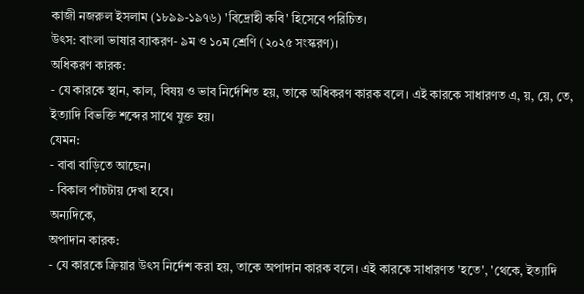কাজী নজরুল ইসলাম (১৮৯৯-১৯৭৬) 'বিদ্রোহী কবি' হিসেবে পরিচিত।
উৎস: বাংলা ভাষার ব্যাকরণ- ৯ম ও ১০ম শ্রেণি (২০২৫ সংস্করণ)।
অধিকরণ কারক:
- যে কারকে স্থান, কাল, বিষয় ও ভাব নির্দেশিত হয়, তাকে অধিকরণ কারক বলে। এই কারকে সাধারণত এ, য়, য়ে, তে, ইত্যাদি বিভক্তি শব্দের সাথে যুক্ত হয়।
যেমন:
- বাবা বাড়িতে আছেন।
- বিকাল পাঁচটায় দেখা হবে।
অন্যদিকে,
অপাদান কারক:
- যে কারকে ক্রিয়ার উৎস নির্দেশ করা হয়, তাকে অপাদান কারক বলে। এই কারকে সাধারণত 'হতে', 'থেকে, ইত্যাদি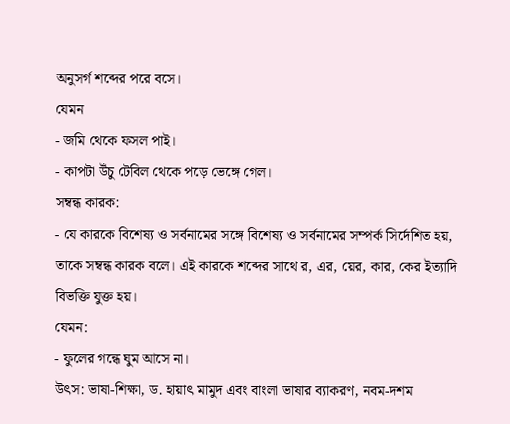অনুসর্গ শব্দের পরে বসে।
যেমন
- জমি থেকে ফসল পাই।
- কাপটা উঁচু টেবিল থেকে পড়ে ভেঙ্গে গেল।
সম্বন্ধ কারক:
- যে কারকে বিশেষ্য ও সর্বনামের সঙ্গে বিশেষ্য ও সর্বনামের সম্পর্ক সির্দেশিত হয়, তাকে সম্বন্ধ কারক বলে। এই কারকে শব্দের সাথে র, এর, য়ের, কার, কের ইত্যাদি বিভক্তি যুক্ত হয়।
যেমন:
- ফুলের গন্ধে ঘুম আসে না।
উৎস: ভাষা-শিক্ষা, ড. হায়াৎ মামুদ এবং বাংলা ভাষার ব্যাকরণ, নবম-দশম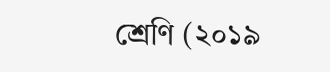শ্রেণি (২০১৯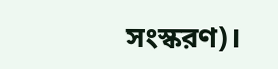সংস্করণ)।